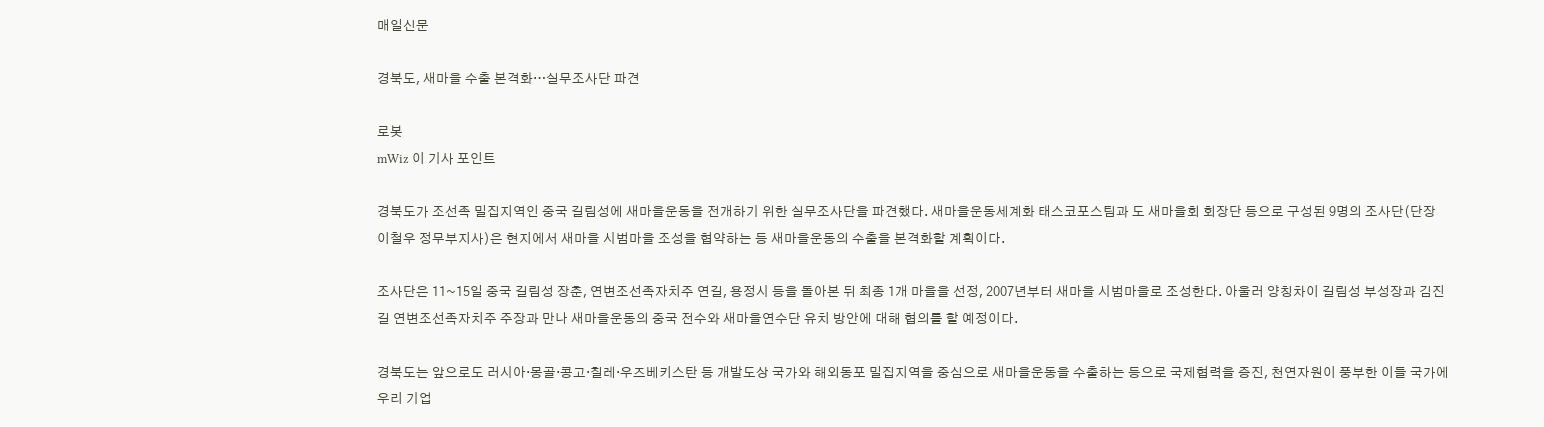매일신문

경북도, 새마을 수출 본격화…실무조사단 파견

로봇
mWiz 이 기사 포인트

경북도가 조선족 밀집지역인 중국 길림성에 새마을운동을 전개하기 위한 실무조사단을 파견했다. 새마을운동세계화 태스코포스팀과 도 새마을회 회장단 등으로 구성된 9명의 조사단(단장 이철우 정무부지사)은 현지에서 새마을 시범마을 조성을 협약하는 등 새마을운동의 수출을 본격화할 계획이다.

조사단은 11~15일 중국 길림성 장춘, 연변조선족자치주 연길, 용정시 등을 돌아본 뒤 최종 1개 마을을 선정, 2007년부터 새마을 시범마을로 조성한다. 아울러 양칭차이 길림성 부성장과 김진길 연변조선족자치주 주장과 만나 새마을운동의 중국 전수와 새마을연수단 유치 방안에 대해 협의를 할 예정이다.

경북도는 앞으로도 러시아·몽골·콩고·칠레·우즈베키스탄 등 개발도상 국가와 해외동포 밀집지역을 중심으로 새마을운동을 수출하는 등으로 국제협력을 증진, 천연자원이 풍부한 이들 국가에 우리 기업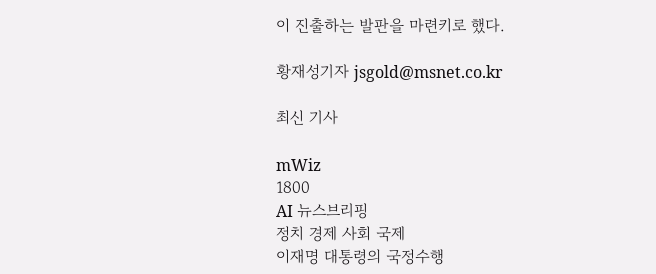이 진출하는 발판을 마련키로 했다.

황재성기자 jsgold@msnet.co.kr

최신 기사

mWiz
1800
AI 뉴스브리핑
정치 경제 사회 국제
이재명 대통령의 국정수행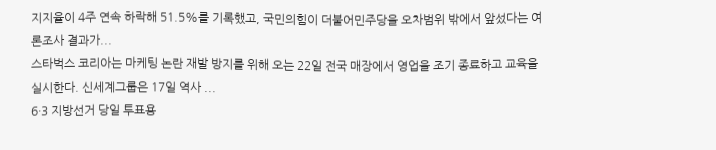지지율이 4주 연속 하락해 51.5%를 기록했고, 국민의힘이 더불어민주당을 오차범위 밖에서 앞섰다는 여론조사 결과가...
스타벅스 코리아는 마케팅 논란 재발 방지를 위해 오는 22일 전국 매장에서 영업을 조기 종료하고 교육을 실시한다. 신세계그룹은 17일 역사 ...
6·3 지방선거 당일 투표용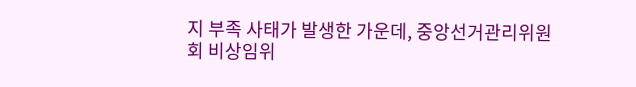지 부족 사태가 발생한 가운데, 중앙선거관리위원회 비상임위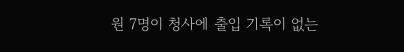원 7명이 청사에 출입 기록이 없는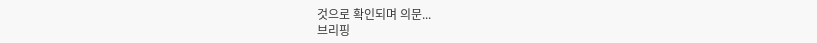것으로 확인되며 의문...
브리핑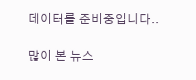데이터를 준비중입니다..

많이 본 뉴스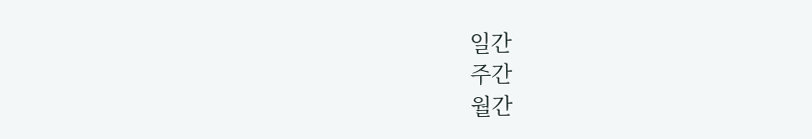일간
주간
월간